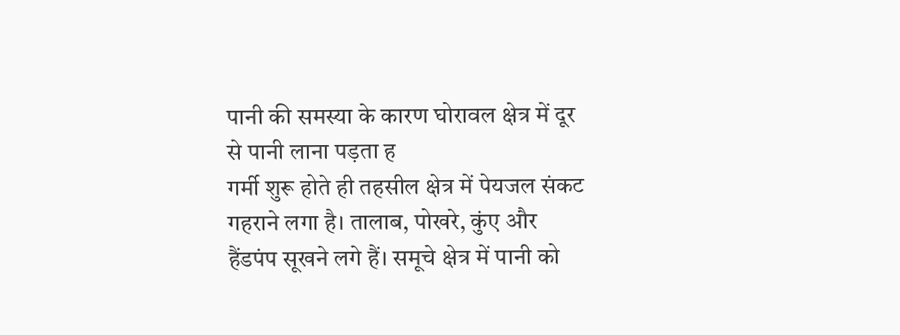पानी की समस्या के कारण घोरावल क्षेत्र में दूर से पानी लाना पड़ता ह
गर्मी शुरू होते ही तहसील क्षेत्र में पेयजल संकट गहराने लगा है। तालाब, पोखरे, कुंए और हैंडपंप सूखने लगे हैं। समूचे क्षेत्र में पानी को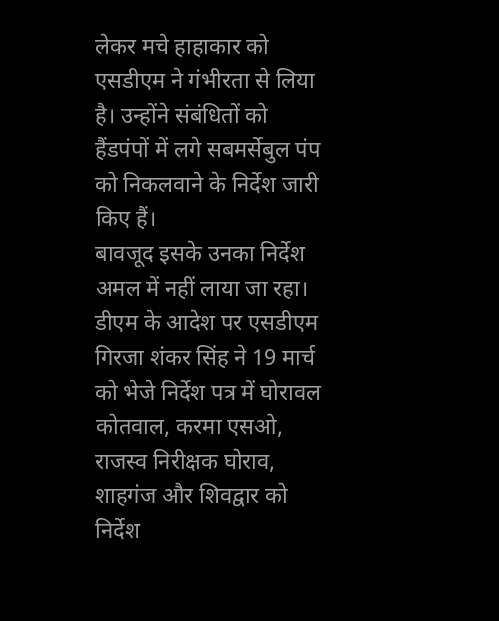लेकर मचे हाहाकार को एसडीएम ने गंभीरता से लिया है। उन्होंने संबंधितों को हैंडपंपों में लगे सबमर्सेबुल पंप को निकलवाने के निर्देश जारी किए हैं।
बावजूद इसके उनका निर्देश अमल में नहीं लाया जा रहा। डीएम के आदेश पर एसडीएम गिरजा शंकर सिंह ने 19 मार्च को भेजे निर्देश पत्र में घोरावल कोतवाल, करमा एसओ, राजस्व निरीक्षक घोराव, शाहगंज और शिवद्वार को निर्देश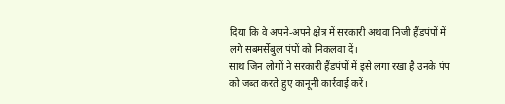दिया कि वे अपने-अपने क्षेत्र में सरकारी अथवा निजी हैंडपंपों में लगे सबमर्सेबुल पंपों को निकलवा दें।
साथ जिन लोगों ने सरकारी हैंडपंपों में इसे लगा रखा है उनके पंप को जब्त करते हुए कानूनी कार्रवाई करें।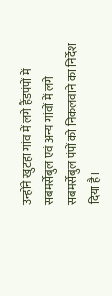उन्होंने खुटहा गांव में लगे हैंडपंपों में सबमर्सेबुल एवं अन्य गांवों में लगे सबमर्सेबुल पंपों को निकलवाने का निर्देश दिया है।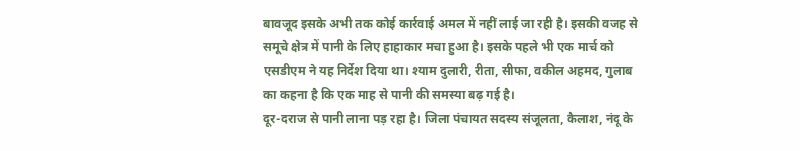बावजूद इसके अभी तक कोई कार्रवाई अमल में नहीं लाई जा रही है। इसकी वजह से समूचे क्षेत्र में पानी के लिए हाहाकार मचा हुआ है। इसके पहले भी एक मार्च को एसडीएम ने यह निर्देश दिया था। श्याम दुलारी, रीता, सीफा, वकील अहमद, गुलाब का कहना है कि एक माह से पानी की समस्या बढ़ गई है।
दूर-दराज से पानी लाना पड़ रहा है। जिला पंचायत सदस्य संजूलता, कैलाश, नंदू के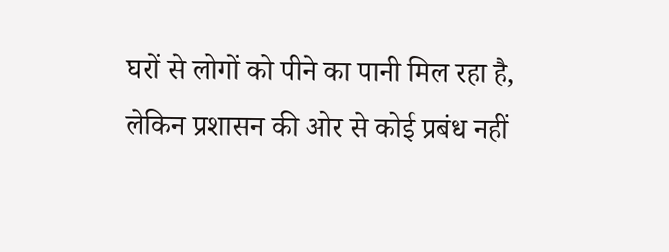घरों से लोगों को पीने का पानी मिल रहा है, लेकिन प्रशासन की ओर से कोई प्रबंध नहीं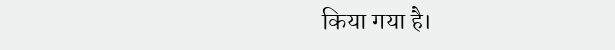किया गया है।